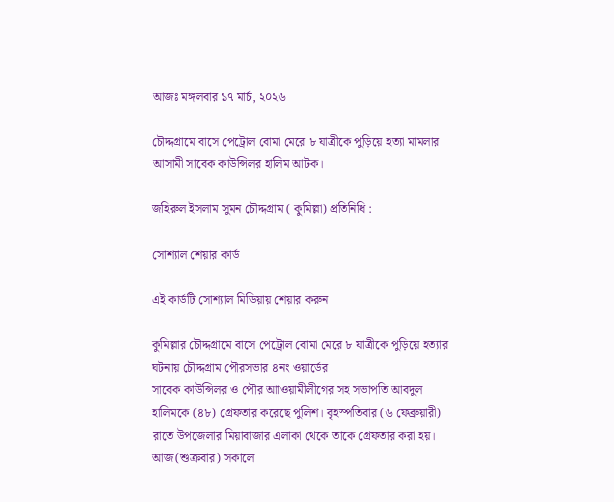আজঃ মঙ্গলবার ১৭ মার্চ, ২০২৬

চৌদ্দগ্রামে বাসে পেট্রোল বোমা মেরে ৮ যাত্রীকে পুড়িয়ে হত্যা মামলার আসামী সাবেক কাউন্সিলর হালিম আটক।

জহিরুল ইসলাম সুমন চৌদ্দগ্রাম ( কুমিল্লা) প্রতিনিধি :

সোশ্যাল শেয়ার কার্ড

এই কার্ডটি সোশ্যাল মিডিয়ায় শেয়ার করুন

কুমিল্লার চৌদ্দগ্রামে বাসে পেট্রোল বোমা মেরে ৮ যাত্রীকে পুড়িয়ে হত্যার ঘটনায় চৌদ্দগ্রাম পৌরসভার ৪নং ওয়ার্ডের
সাবেক কাউন্সিলর ও পৌর আাওয়ামীলীগের সহ সভাপতি আবদুল হালিমকে (৪৮) গ্রেফতার করেছে পুলিশ। বৃহস্পতিবার (৬ ফেব্রুয়ারী) রাতে উপজেলার মিয়াবাজার এলাকা থেকে তাকে গ্রেফতার করা হয়।
আজ(শুক্রবার) সকালে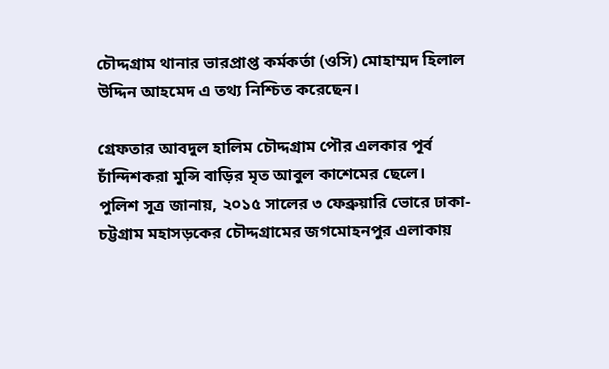চৌদ্দগ্রাম থানার ভারপ্রাপ্ত কর্মকর্তা (ওসি) মোহাম্মদ হিলাল উদ্দিন আহমেদ এ তথ্য নিশ্চিত করেছেন।

গ্রেফতার আবদুল হালিম চৌদ্দগ্রাম পৌর এলকার পূর্ব চাঁন্দিশকরা মুন্সি বাড়ির মৃত আবুল কাশেমের ছেলে।
পুলিশ সূত্র জানায়, ২০১৫ সালের ৩ ফেব্রুয়ারি ভোরে ঢাকা-চট্টগ্রাম মহাসড়কের চৌদ্দগ্রামের জগমোহনপুর এলাকায়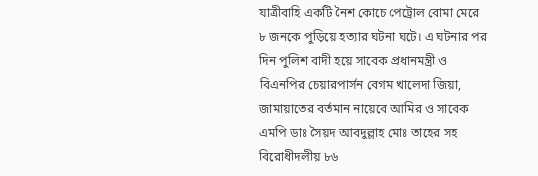যাত্রীবাহি একটি নৈশ কোচে পেট্রোল বোমা মেরে ৮ জনকে পুড়িয়ে হত্যার ঘটনা ঘটে। এ ঘটনার পর দিন পুলিশ বাদী হয়ে সাবেক প্রধানমন্ত্রী ও বিএনপির চেয়ারপার্সন বেগম খালেদা জিয়া, জামায়াতের বর্তমান নায়েবে আমির ও সাবেক এমপি ডাঃ সৈয়দ আবদুল্লাহ মোঃ তাহের সহ বিরোধীদলীয় ৮৬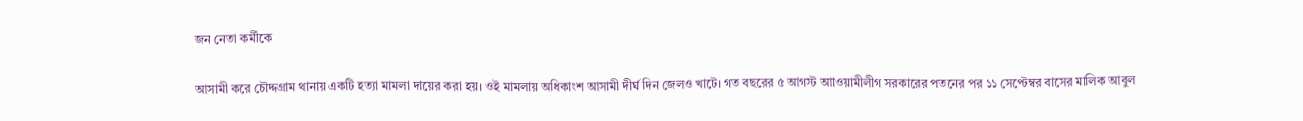জন নেতা কর্মীকে

আসামী করে চৌদ্দগ্রাম থানায় একটি হত্যা মামলা দায়ের করা হয়। ওই মামলায় অধিকাংশ আসামী দীর্ঘ দিন জেলও খাটে। গত বছরের ৫ আগস্ট আাওয়ামীলীগ সরকারের পতনের পর ১১ সেপ্টেম্বর বাসের মালিক আবুল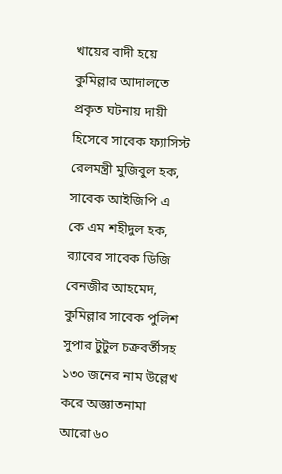খায়ের বাদী হয়ে কুমিল্লার আদালতে প্রকৃত ঘটনায় দায়ী হিসেবে সাবেক ফ্যাসিস্ট রেলমন্ত্রী মুজিবুল হক, সাবেক আইজিপি এ কে এম শহীদুল হক, র‍্যাবের সাবেক ডিজি বেনজীর আহমেদ, কুমিল্লার সাবেক পুলিশ সুপার টুটুল চক্রবর্তীসহ ১৩০ জনের নাম উল্লেখ করে অজ্ঞাতনামা আরো ৬০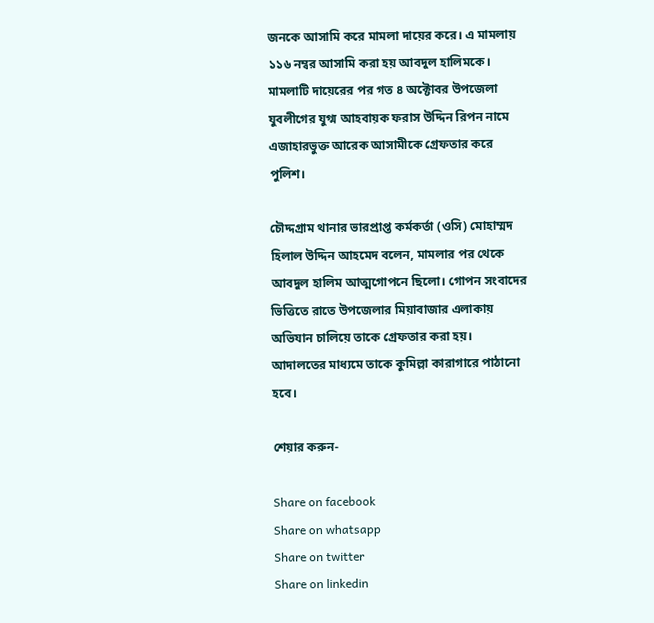জনকে আসামি করে মামলা দায়ের করে। এ মামলায় ১১৬ নম্বর আসামি করা হয় আবদুল হালিমকে। মামলাটি দায়েরের পর গত ৪ অক্টোবর উপজেলা যুবলীগের যুগ্ম আহবায়ক ফরাস উদ্দিন রিপন নামে এজাহারভুক্ত আরেক আসামীকে গ্রেফতার করে পুলিশ।

চৌদ্দগ্রাম থানার ভারপ্রাপ্ত কর্মকর্তা (ওসি) মোহাম্মদ হিলাল উদ্দিন আহমেদ বলেন, মামলার পর থেকে আবদুল হালিম আত্মগোপনে ছিলো। গোপন সংবাদের ভিত্তিতে রাতে উপজেলার মিয়াবাজার এলাকায় অভিযান চালিয়ে তাকে গ্রেফতার করা হয়।  আদালতের মাধ্যমে তাকে কুমিল্লা কারাগারে পাঠানো হবে।

শেয়ার করুন-

Share on facebook
Share on whatsapp
Share on twitter
Share on linkedin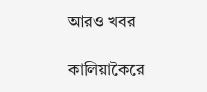আরও খবর

কালিয়াকৈরে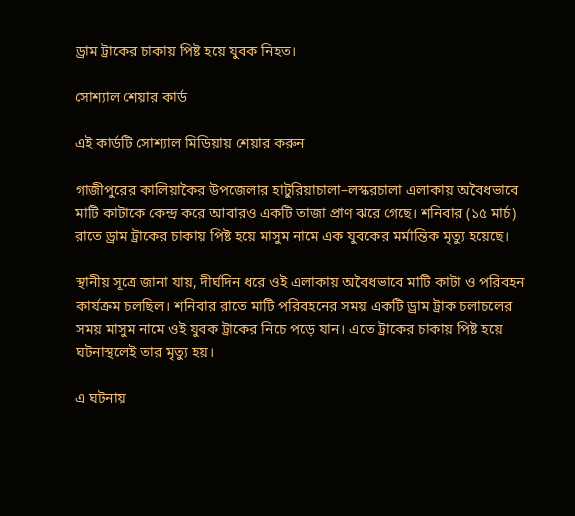ড্রাম ট্রাকের চাকায় পিষ্ট হয়ে যুবক নিহত।

সোশ্যাল শেয়ার কার্ড

এই কার্ডটি সোশ্যাল মিডিয়ায় শেয়ার করুন

গাজীপুরের কালিয়াকৈর উপজেলার হাটুরিয়াচালা–লস্করচালা এলাকায় অবৈধভাবে মাটি কাটাকে কেন্দ্র করে আবারও একটি তাজা প্রাণ ঝরে গেছে। শনিবার (১৫ মার্চ) রাতে ড্রাম ট্রাকের চাকায় পিষ্ট হয়ে মাসুম নামে এক যুবকের মর্মান্তিক মৃত্যু হয়েছে।

স্থানীয় সূত্রে জানা যায়, দীর্ঘদিন ধরে ওই এলাকায় অবৈধভাবে মাটি কাটা ও পরিবহন কার্যক্রম চলছিল। শনিবার রাতে মাটি পরিবহনের সময় একটি ড্রাম ট্রাক চলাচলের সময় মাসুম নামে ওই যুবক ট্রাকের নিচে পড়ে যান। এতে ট্রাকের চাকায় পিষ্ট হয়ে ঘটনাস্থলেই তার মৃত্যু হয়।

এ ঘটনায়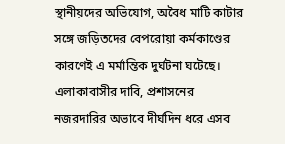স্থানীয়দের অভিযোগ, অবৈধ মাটি কাটার সঙ্গে জড়িতদের বেপরোয়া কর্মকাণ্ডের কারণেই এ মর্মান্তিক দুর্ঘটনা ঘটেছে। এলাকাবাসীর দাবি, প্রশাসনের নজরদারির অভাবে দীর্ঘদিন ধরে এসব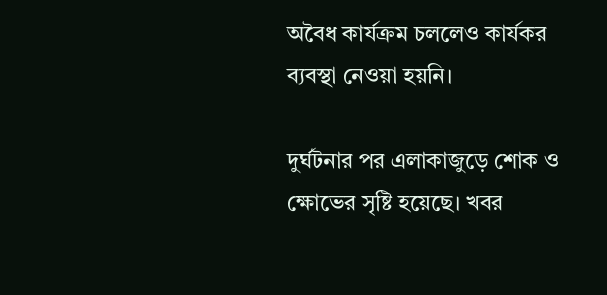অবৈধ কার্যক্রম চললেও কার্যকর ব্যবস্থা নেওয়া হয়নি।

দুর্ঘটনার পর এলাকাজুড়ে শোক ও ক্ষোভের সৃষ্টি হয়েছে। খবর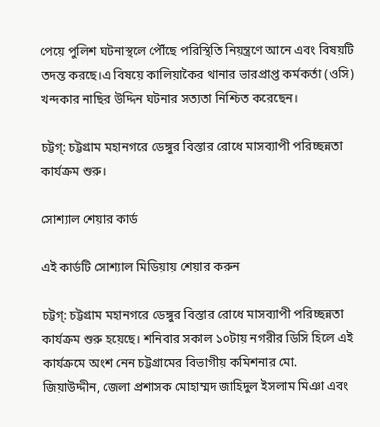পেয়ে পুলিশ ঘটনাস্থলে পৌঁছে পরিস্থিতি নিয়ন্ত্রণে আনে এবং বিষয়টি তদন্ত করছে।এ বিষয়ে কালিয়াকৈর থানার ভারপ্রাপ্ত কর্মকর্তা (ওসি) খন্দকার নাছির উদ্দিন ঘটনার সত্যতা নিশ্চিত করেছেন।

চট্টগ্: চট্টগ্রাম মহানগরে ডেঙ্গুর বিস্তার রোধে মাসব্যাপী পরিচ্ছন্নতা কার্যক্রম শুরু।

সোশ্যাল শেয়ার কার্ড

এই কার্ডটি সোশ্যাল মিডিয়ায় শেয়ার করুন

চট্টগ্: চট্টগ্রাম মহানগরে ডেঙ্গুর বিস্তার রোধে মাসব্যাপী পরিচ্ছন্নতা কার্যক্রম শুরু হয়েছে। শনিবার সকাল ১০টায় নগরীর ডিসি হিলে এই কার্যক্রমে অংশ নেন চট্টগ্রামের বিভাগীয় কমিশনার মো. জিয়াউদ্দীন, জেলা প্রশাসক মোহাম্মদ জাহিদুল ইসলাম মিঞা এবং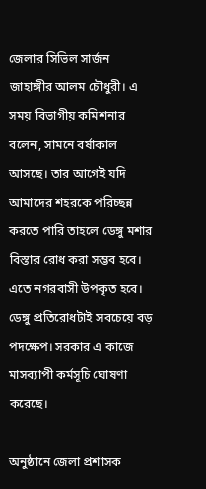জেলার সিভিল সার্জন জাহাঙ্গীর আলম চৌধুরী। এ সময় বিভাগীয় কমিশনার বলেন, সামনে বর্ষাকাল আসছে। তার আগেই যদি আমাদের শহরকে পরিচ্ছন্ন করতে পারি তাহলে ডেঙ্গু মশার বিস্তার রোধ করা সম্ভব হবে। এতে নগরবাসী উপকৃত হবে। ডেঙ্গু প্রতিরোধটাই সবচেয়ে বড় পদক্ষেপ। সরকার এ কাজে মাসব্যাপী কর্মসূচি ঘোষণা করেছে।

অনুষ্ঠানে জেলা প্রশাসক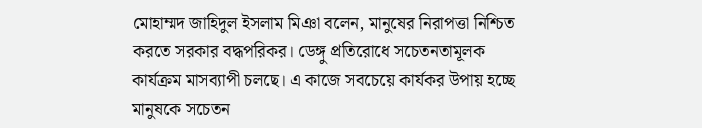মোহাম্মদ জাহিদুল ইসলাম মিঞা বলেন, মানুষের নিরাপত্তা নিশ্চিত করতে সরকার বদ্ধপরিকর। ডেঙ্গু প্রতিরোধে সচেতনতামূলক কার্যক্রম মাসব্যাপী চলছে। এ কাজে সবচেয়ে কার্যকর উপায় হচ্ছে মানুষকে সচেতন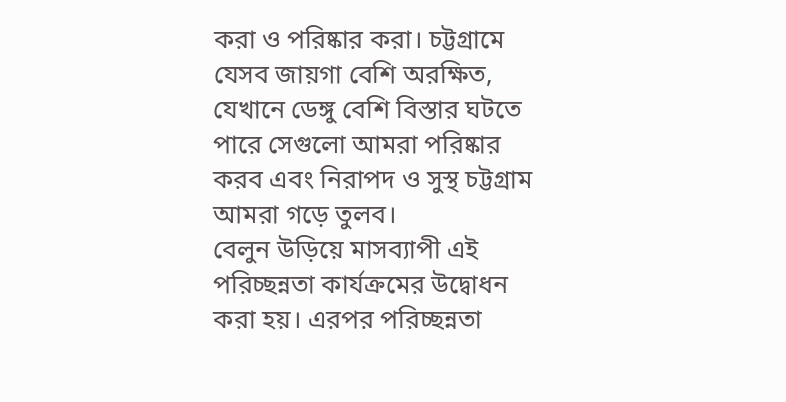করা ও পরিষ্কার করা। চট্টগ্রামে যেসব জায়গা বেশি অরক্ষিত, যেখানে ডেঙ্গু বেশি বিস্তার ঘটতে পারে সেগুলো আমরা পরিষ্কার করব এবং নিরাপদ ও সুস্থ চট্টগ্রাম আমরা গড়ে তুলব।
বেলুন উড়িয়ে মাসব্যাপী এই পরিচ্ছন্নতা কার্যক্রমের উদ্বোধন করা হয়। এরপর পরিচ্ছন্নতা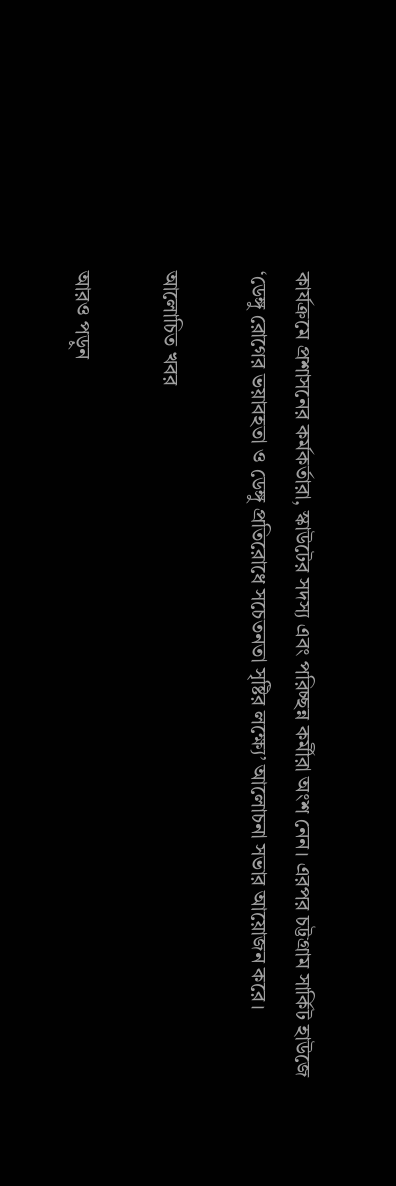কার্যক্রমে প্রশাসনের কর্মকর্তারা, স্কাউটের সদস্য এবং পরিচ্ছন্ন কর্মীরা অংশ নেন। এরপর চট্টগ্রাম সার্কিট হাউজে ‘ডেঙ্গু রোগের ভয়াবহতা ও ডেঙ্গু প্রতিরোধে সচেতনতা সৃষ্টির লক্ষ্যে’ আলোচনা সভার আয়োজন করে।

আলোচিত খবর

আরও পড়ুন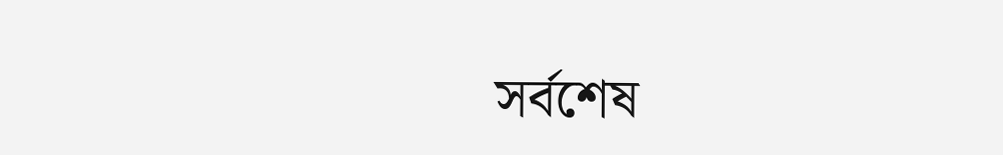সর্বশেষ